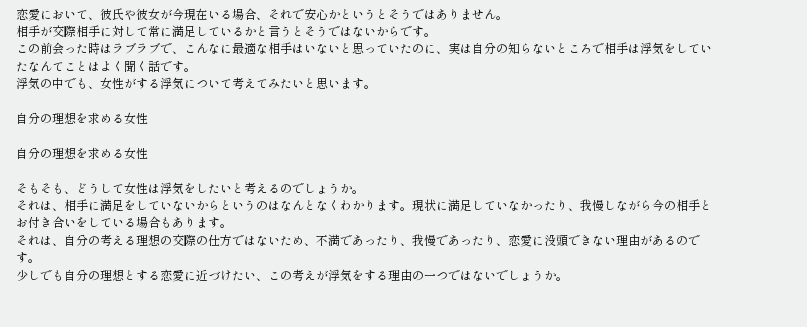恋愛において、彼氏や彼女が今現在いる場合、それで安心かというとそうではありません。
相手が交際相手に対して常に満足しているかと言うとそうではないからです。
この前会った時はラブラブで、こんなに最適な相手はいないと思っていたのに、実は自分の知らないところで相手は浮気をしていたなんてことはよく聞く話です。
浮気の中でも、女性がする浮気について考えてみたいと思います。

自分の理想を求める女性

自分の理想を求める女性

そもそも、どうして女性は浮気をしたいと考えるのでしょうか。
それは、相手に満足をしていないからというのはなんとなくわかります。現状に満足していなかったり、我慢しながら今の相手とお付き合いをしている場合もあります。
それは、自分の考える理想の交際の仕方ではないため、不満であったり、我慢であったり、恋愛に没頭できない理由があるのです。
少しでも自分の理想とする恋愛に近づけたい、この考えが浮気をする理由の一つではないでしょうか。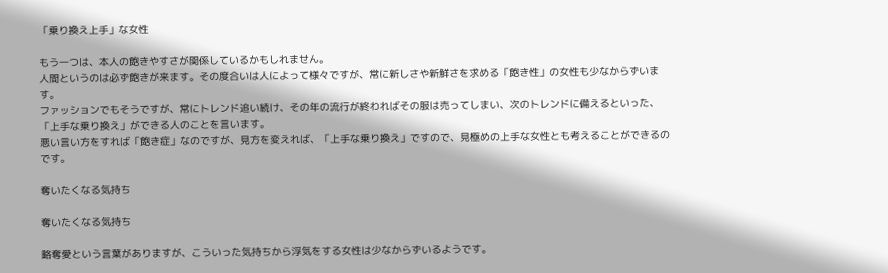「乗り換え上手」な女性

もう一つは、本人の飽きやすさが関係しているかもしれません。
人間というのは必ず飽きが来ます。その度合いは人によって様々ですが、常に新しさや新鮮さを求める「飽き性」の女性も少なからずいます。
ファッションでもそうですが、常にトレンド追い続け、その年の流行が終わればその服は売ってしまい、次のトレンドに備えるといった、「上手な乗り換え」ができる人のことを言います。
悪い言い方をすれば「飽き症」なのですが、見方を変えれば、「上手な乗り換え」ですので、見極めの上手な女性とも考えることができるのです。

奪いたくなる気持ち

奪いたくなる気持ち

略奪愛という言葉がありますが、こういった気持ちから浮気をする女性は少なからずいるようです。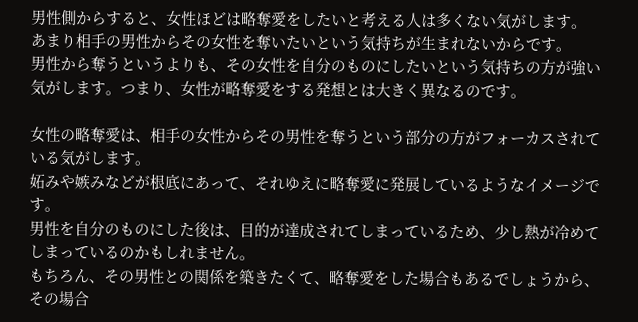男性側からすると、女性ほどは略奪愛をしたいと考える人は多くない気がします。
あまり相手の男性からその女性を奪いたいという気持ちが生まれないからです。
男性から奪うというよりも、その女性を自分のものにしたいという気持ちの方が強い気がします。つまり、女性が略奪愛をする発想とは大きく異なるのです。

女性の略奪愛は、相手の女性からその男性を奪うという部分の方がフォーカスされている気がします。
妬みや嫉みなどが根底にあって、それゆえに略奪愛に発展しているようなイメージです。
男性を自分のものにした後は、目的が達成されてしまっているため、少し熱が冷めてしまっているのかもしれません。
もちろん、その男性との関係を築きたくて、略奪愛をした場合もあるでしょうから、その場合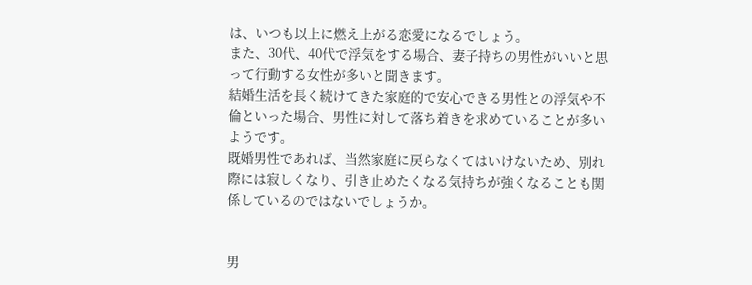は、いつも以上に燃え上がる恋愛になるでしょう。
また、30代、40代で浮気をする場合、妻子持ちの男性がいいと思って行動する女性が多いと聞きます。
結婚生活を長く続けてきた家庭的で安心できる男性との浮気や不倫といった場合、男性に対して落ち着きを求めていることが多いようです。
既婚男性であれば、当然家庭に戻らなくてはいけないため、別れ際には寂しくなり、引き止めたくなる気持ちが強くなることも関係しているのではないでしょうか。


男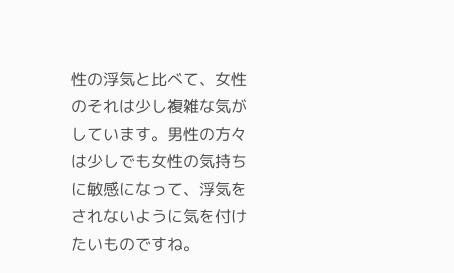性の浮気と比べて、女性のそれは少し複雑な気がしています。男性の方々は少しでも女性の気持ちに敏感になって、浮気をされないように気を付けたいものですね。